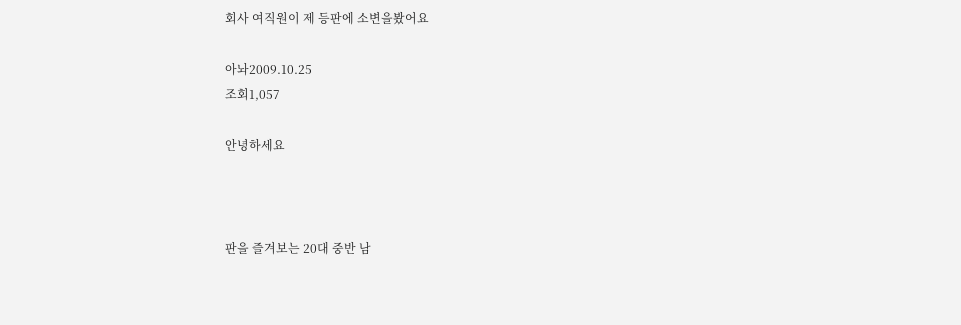회사 여직원이 제 등판에 소변을봤어요

아놔2009.10.25
조회1,057

안녕하세요



판을 즐겨보는 20대 중반 남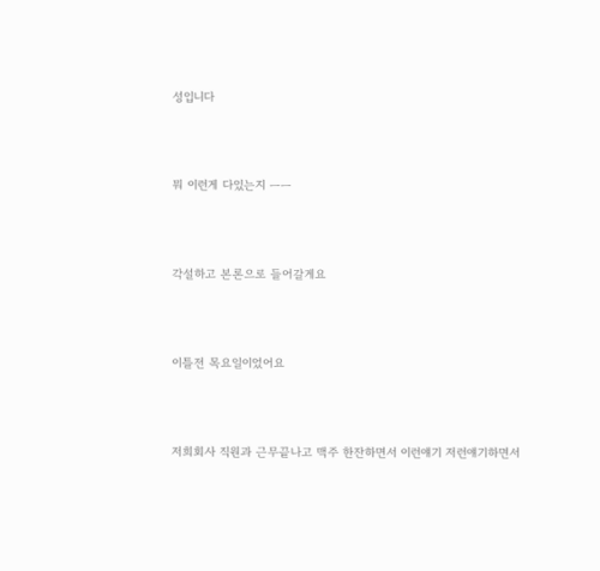성입니다



뭐 이런게 다있는지 ㅡㅡ



각설하고 본론으로 들어갈게요



이틀전 목요일이었어요



저희회사 직원과 근무끝나고 맥주 한잔하면서 이런얘기 저런얘기하면서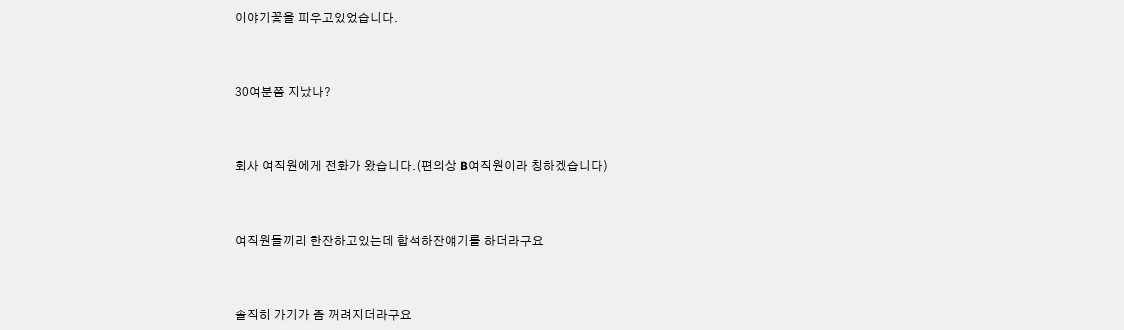이야기꽃을 피우고있었습니다.



30여분쯤 지났나?



회사 여직원에게 전화가 왔습니다.(편의상 B여직원이라 칭하겠습니다)



여직원들끼리 한잔하고있는데 합석하잔얘기를 하더라구요



솔직히 가기가 좀 꺼려지더라구요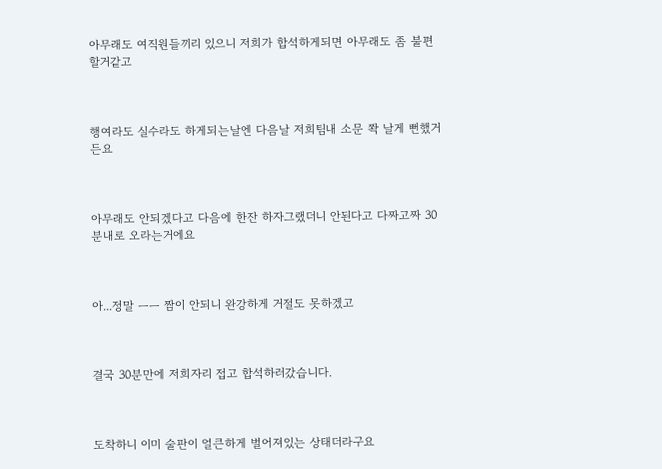아무래도 여직원들끼리 있으니 저희가 합석하게되면 아무래도 좀 불편할거같고



행여라도 실수라도 하게되는날엔 다음날 저희팀내 소문 쫙 날게 뻔했거든요



아무래도 안되겠다고 다음에 한잔 하자그랬더니 안된다고 다짜고짜 30분내로 오라는거에요



아...정말 ㅡㅡ 짬이 안되니 완강하게 거절도 못하겠고



결국 30분만에 저희자리 접고 합석하러갔습니다.



도착하니 이미 술판이 얼큰하게 벌어져있는 상태더라구요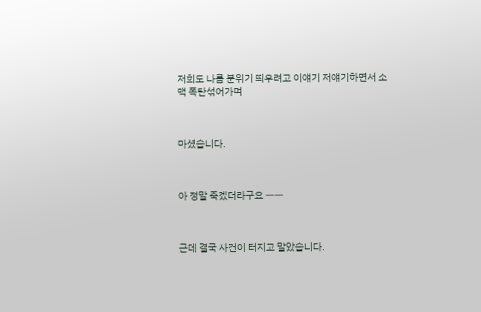저희도 나름 분위기 띄우려고 이얘기 저얘기하면서 소맥 폭탄섞어가며



마셨습니다.



아 정말 죽겠더라구요 ㅡㅡ



근데 결국 사건이 터지고 말았습니다.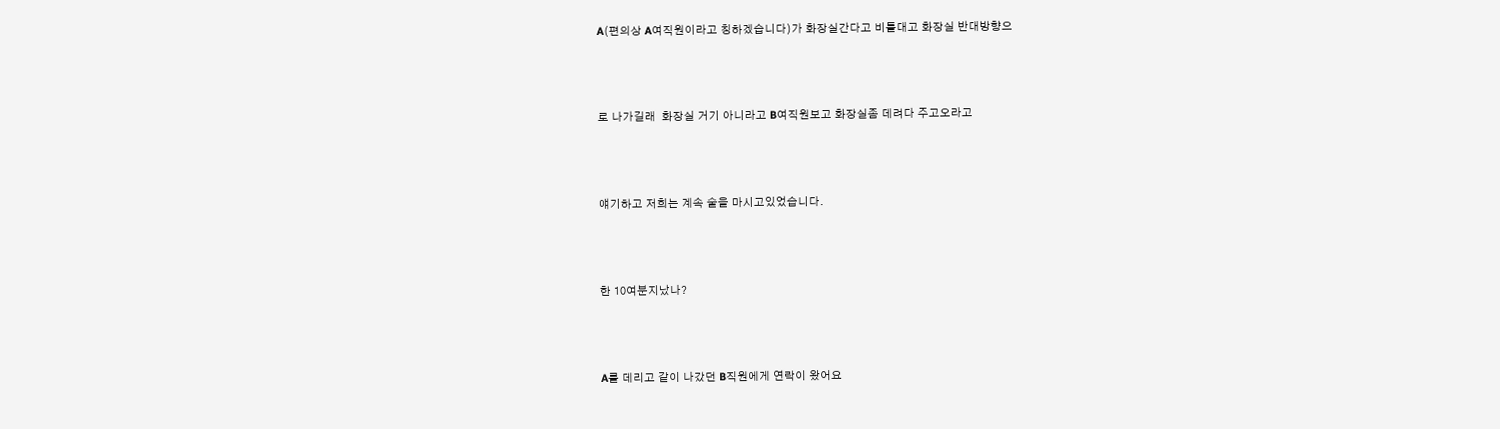A(편의상 A여직원이라고 칭하겠습니다)가 화장실간다고 비틀대고 화장실 반대방향으



로 나가길래  화장실 거기 아니라고 B여직원보고 화장실좀 데려다 주고오라고



얘기하고 저희는 계속 술을 마시고있었습니다.



한 10여분지났나?



A를 데리고 같이 나갔던 B직원에게 연락이 왔어요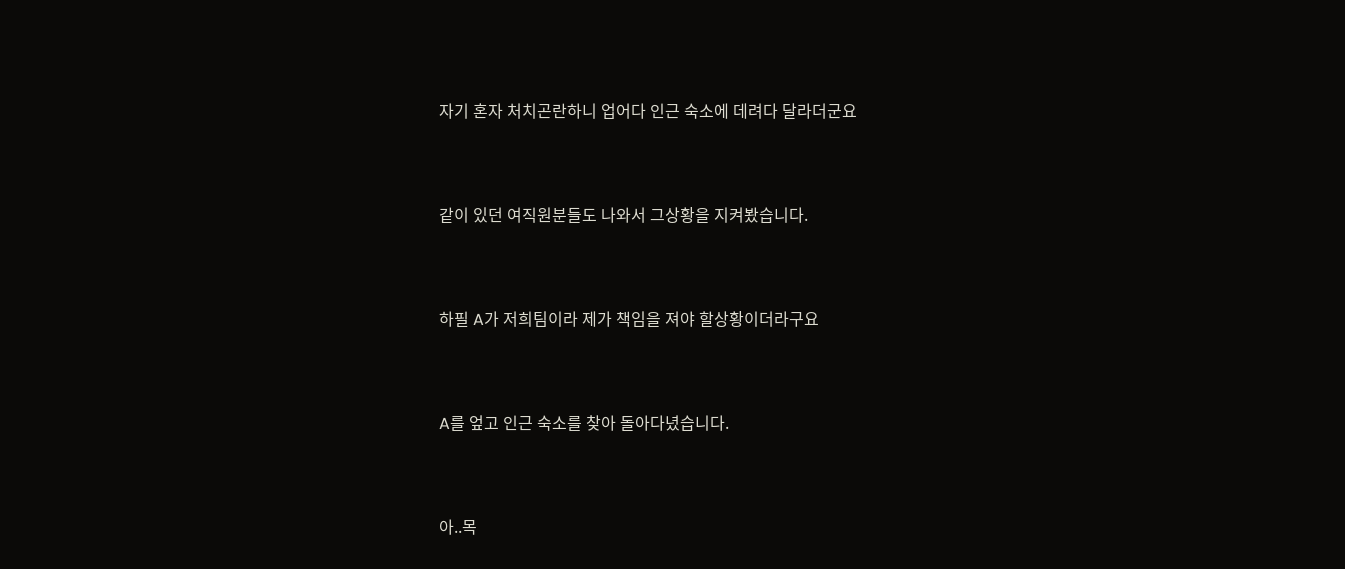자기 혼자 처치곤란하니 업어다 인근 숙소에 데려다 달라더군요



같이 있던 여직원분들도 나와서 그상황을 지켜봤습니다.



하필 A가 저희팀이라 제가 책임을 져야 할상황이더라구요



A를 엎고 인근 숙소를 찾아 돌아다녔습니다.



아..목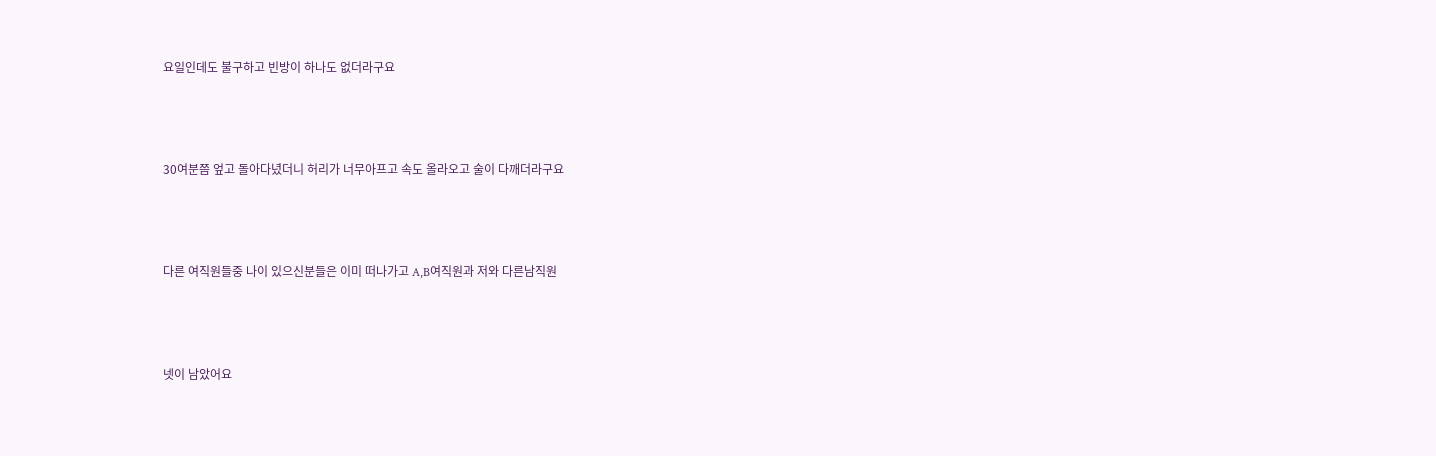요일인데도 불구하고 빈방이 하나도 없더라구요



30여분쯤 엎고 돌아다녔더니 허리가 너무아프고 속도 올라오고 술이 다깨더라구요



다른 여직원들중 나이 있으신분들은 이미 떠나가고 A,B여직원과 저와 다른남직원



넷이 남았어요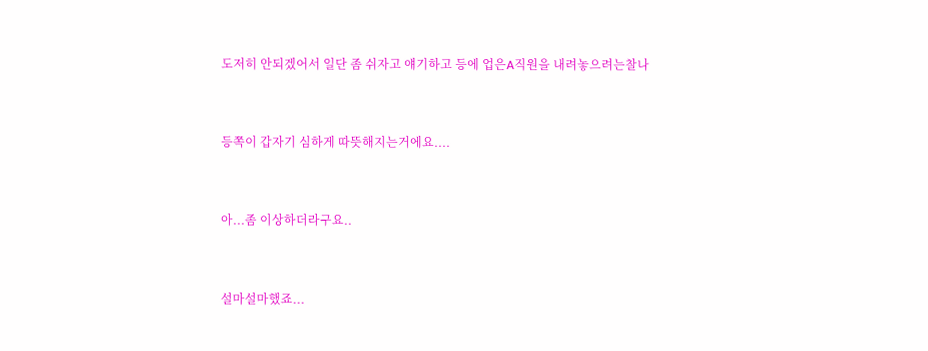도저히 안되겠어서 일단 좀 쉬자고 얘기하고 등에 업은A직원을 내려놓으려는찰나



등쪽이 갑자기 심하게 따뜻해지는거에요....



아...좀 이상하더라구요..



설마설마했죠...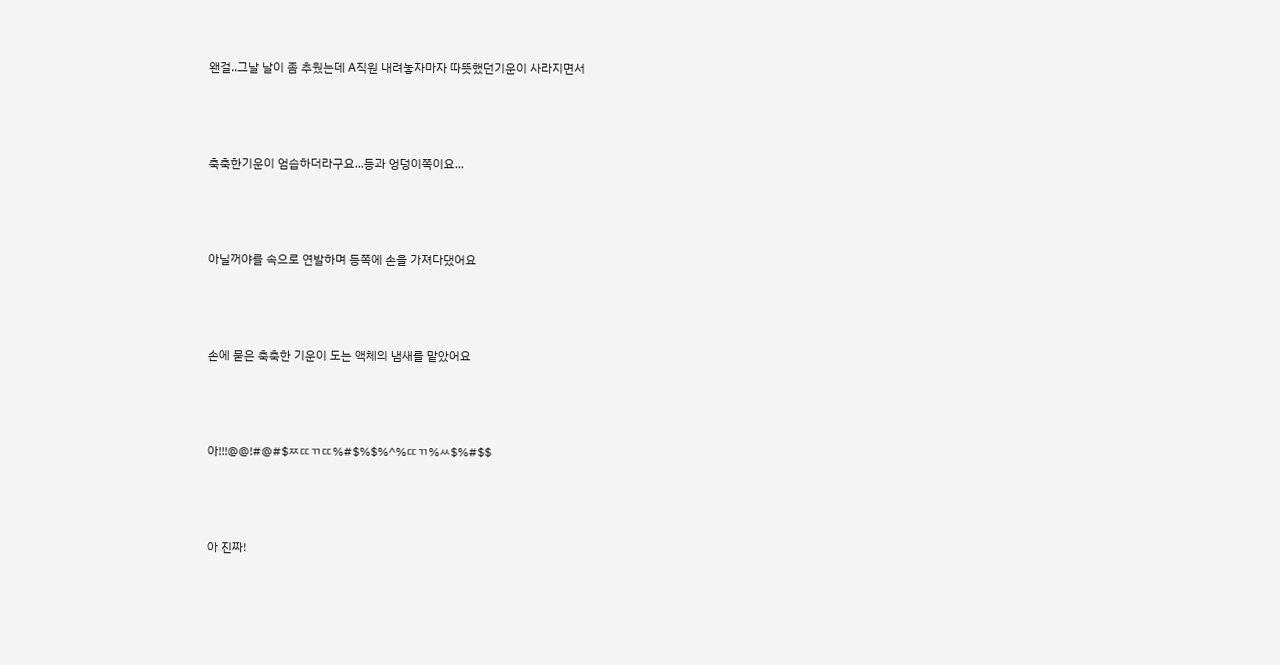왠걸..그날 날이 좀 추웠는데 A직원 내려놓자마자 따뜻했던기운이 사라지면서



축축한기운이 엄습하더라구요...등과 엉덩이쪽이요...



아닐꺼야를 속으로 연발하며 등쪽에 손을 가져다댔어요



손에 묻은 축축한 기운이 도는 액체의 냄새를 맡았어요



아!!!@@!#@#$ㅉㄸㄲㄸ%#$%$%^%ㄸㄲ%ㅆ$%#$$



아 진짜!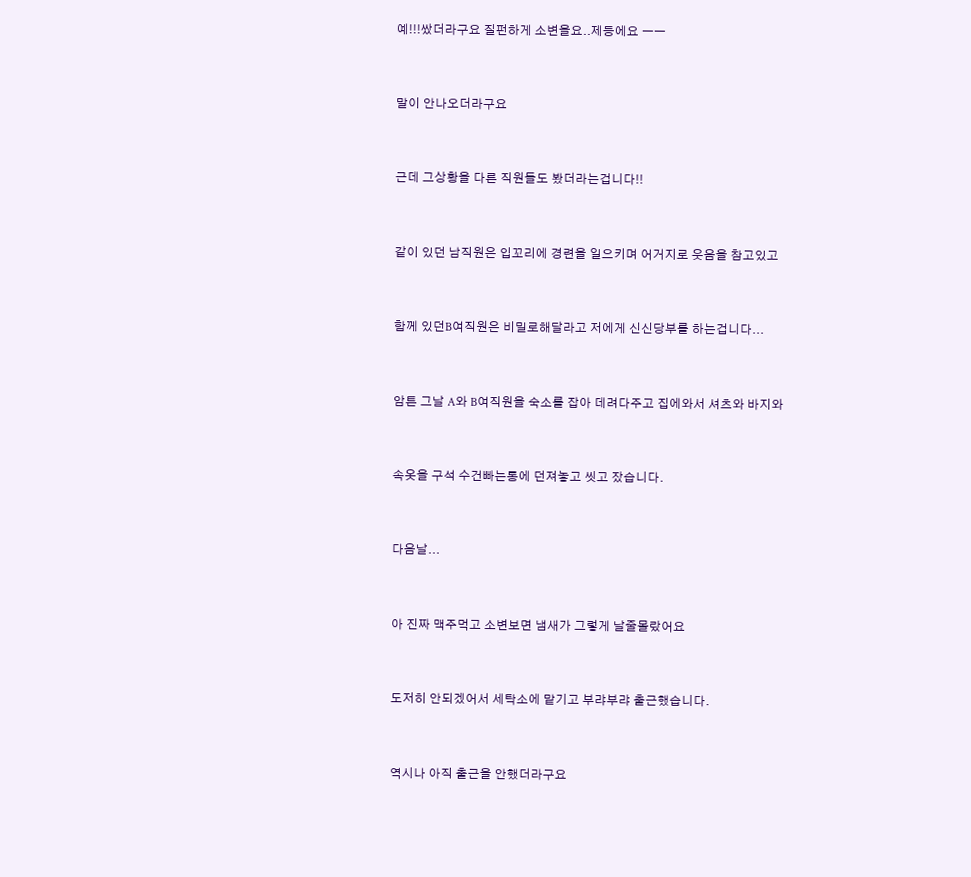예!!!쌌더라구요 질펀하게 소변을요..제등에요 ㅡㅡ



말이 안나오더라구요



근데 그상황을 다른 직원들도 봤더라는겁니다!!



같이 있던 남직원은 입꼬리에 경련을 일으키며 어거지로 웃음을 참고있고



함께 있던B여직원은 비밀로해달라고 저에게 신신당부를 하는겁니다...



암튼 그날 A와 B여직원을 숙소를 잡아 데려다주고 집에와서 셔츠와 바지와



속옷을 구석 수건빠는통에 던져놓고 씻고 잤습니다.



다음날...



아 진짜 맥주먹고 소변보면 냄새가 그렇게 날줄몰랐어요



도저히 안되겠어서 세탁소에 맡기고 부랴부랴 출근했습니다.



역시나 아직 출근을 안했더라구요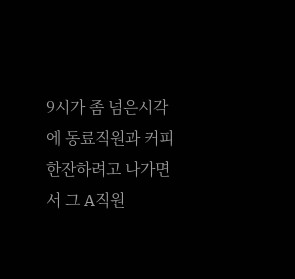9시가 좀 넘은시각에 동료직원과 커피한잔하려고 나가면서 그 A직원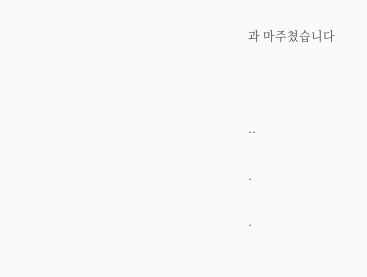과 마주쳤습니다



..

.

.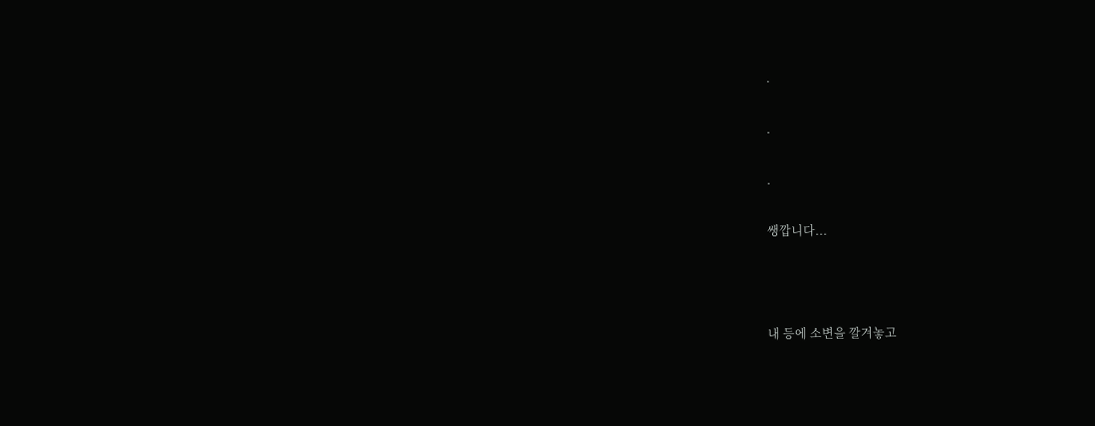.

.

.

쌩깝니다...



내 등에 소변을 깔겨놓고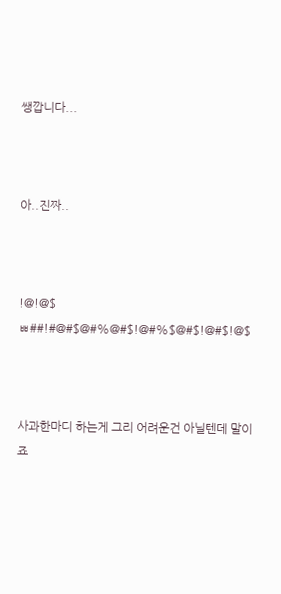쌩깝니다...



아..진짜..



!@!@$ㅃ##!#@#$@#%@#$!@#%$@#$!@#$!@$



사과한마디 하는게 그리 어려운건 아닐텐데 말이죠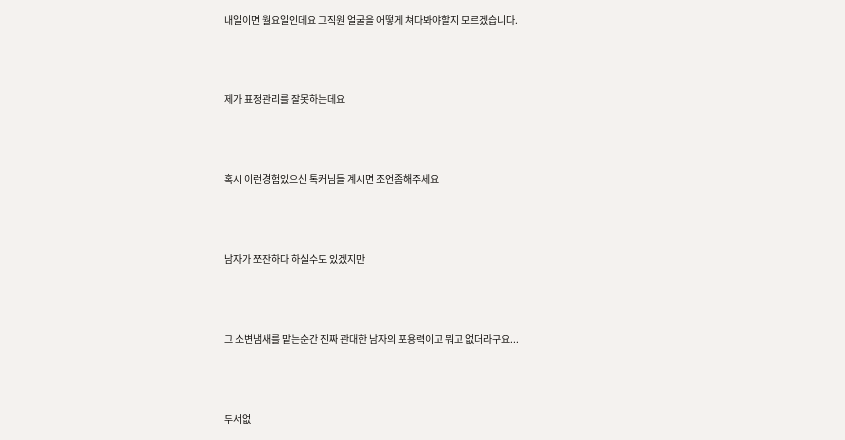내일이면 월요일인데요 그직원 얼굴을 어떻게 쳐다봐야할지 모르겠습니다.



제가 표정관리를 잘못하는데요



혹시 이런경험있으신 톡커님들 계시면 조언좀해주세요



남자가 쪼잔하다 하실수도 있겠지만



그 소변냄새를 맡는순간 진짜 관대한 남자의 포용력이고 뭐고 없더라구요...



두서없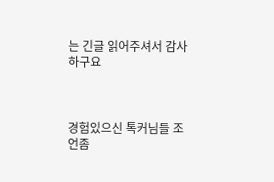는 긴글 읽어주셔서 감사하구요



경험있으신 톡커님들 조언좀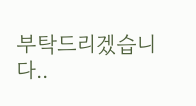부탁드리겠습니다..